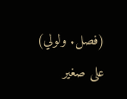(فصل. ولولي) على صغير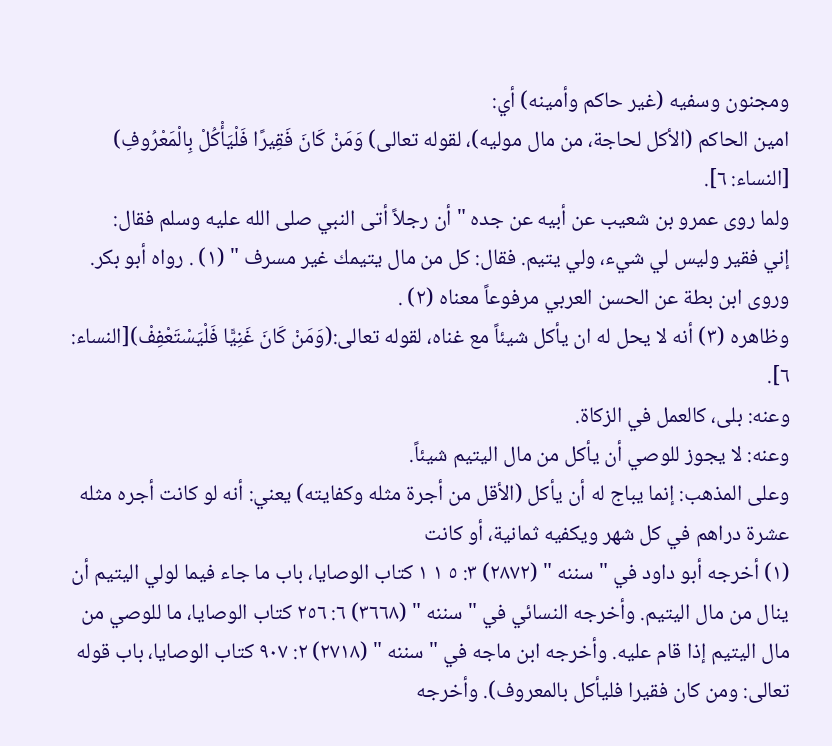ومجنون وسفيه (غير حاكم وأمينه) أي:
امين الحاكم (الأكل لحاجة، من مال موليه)، لقوله تعالى) وَمَنْ كَانَ فَقِيرًا فَلْيَأْكُلْ بِالْمَعْرُوفِ) [النساء: ٦].
ولما روى عمرو بن شعيب عن أبيه عن جده " أن رجلاً أتى النبي صلى الله عليه وسلم فقال:
إني فقير وليس لي شيء، ولي يتيم. فقال: كل من مال يتيمك غير مسرف " (١) . رواه أبو بكر.
وروى ابن بطة عن الحسن العربي مرفوعاً معناه (٢) .
وظاهره (٣) أنه لا يحل له ان يأكل شيئاً مع غناه، لقوله تعالى:(وَمَنْ كَانَ غَنِيًّا فَلْيَسْتَعْفِفْ)[النساء: ٦].
وعنه: بلى، كالعمل في الزكاة.
وعنه: لا يجوز للوصي أن يأكل من مال اليتيم شيئاً.
وعلى المذهب: إنما يباج له أن يأكل (الأقل من أجرة مثله وكفايته) يعني: أنه لو كانت أجره مثله عشرة دراهم في كل شهر ويكفيه ثمانية، أو كانت
(١) أخرجه أبو داود في " سننه " (٢٨٧٢) ٣: ٥ ١ ١ كتاب الوصايا، باب ما جاء فيما لولي اليتيم أن ينال من مال اليتيم. وأخرجه النسائي في " سننه " (٣٦٦٨) ٦: ٢٥٦ كتاب الوصايا، ما للوصي من مال اليتيم إذا قام عليه. وأخرجه ابن ماجه في " سننه " (٢٧١٨) ٢: ٩٠٧ كتاب الوصايا، باب قوله تعالى: ومن كان فقيرا فليأكل بالمعروف). وأخرجه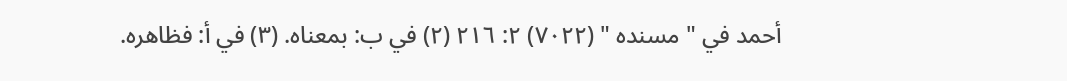أحمد في " مسنده " (٧٠٢٢) ٢: ٢١٦ (٢) في ب: بمعناه. (٣) في أ: فظاهره.